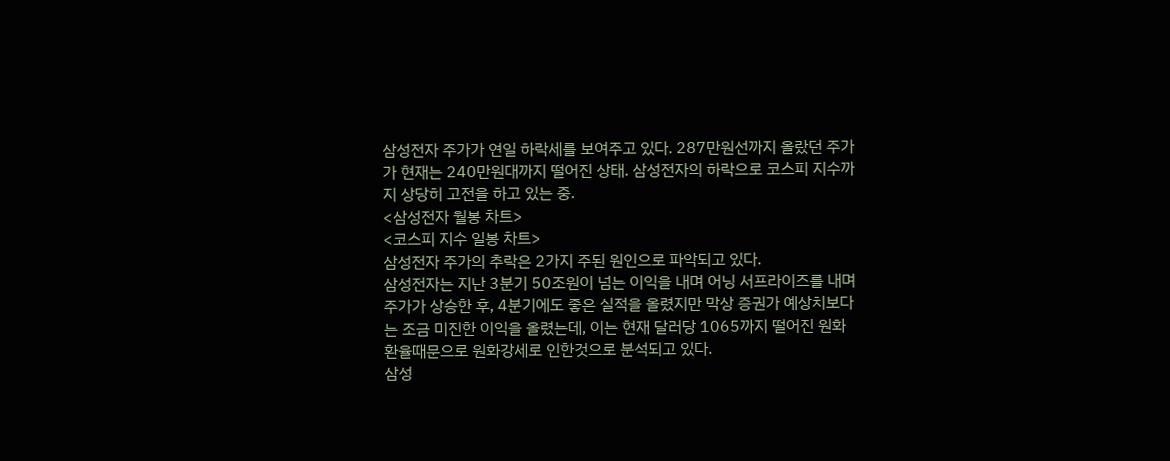삼성전자 주가가 연일 하락세를 보여주고 있다. 287만원선까지 올랐던 주가가 현재는 240만원대까지 떨어진 상태. 삼성전자의 하락으로 코스피 지수까지 상당히 고전을 하고 있는 중.
<삼성전자 월봉 차트>
<코스피 지수 일봉 차트>
삼성전자 주가의 추락은 2가지 주된 원인으로 파악되고 있다.
삼성전자는 지난 3분기 50조원이 넘는 이익을 내며 어닝 서프라이즈를 내며 주가가 상승한 후, 4분기에도 좋은 실적을 올렸지만 막상 증권가 예상치보다는 조금 미진한 이익을 올렸는데, 이는 현재 달러당 1065까지 떨어진 원화 환율때문으로 원화강세로 인한것으로 분석되고 있다.
삼성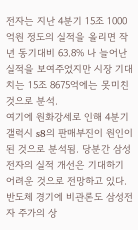전자는 지난 4분기 15조 1000억원 정도의 실적을 올리면 작년 동기대비 63.8% 나 늘어난 실적을 보여주었지만 시장 기대치는 15조 8675억에는 못미친 것으로 분석.
여기에 원화강세로 인해 4분기 갤럭시 s8의 판매부진이 원인이 된 것으로 분석됨. 당분간 삼성전자의 실적 개선은 기대하기 어려운 것으로 전망하고 있다.
반도체 경기에 비관론도 삼성전자 주가의 상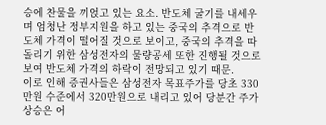승에 찬물을 끼얹고 있는 요소. 반도체 굴기를 내세우며 엄청난 정부지원을 하고 있는 중국의 추격으로 반도체 가격이 떨어질 것으로 보이고, 중국의 추격을 따돌리기 위한 삼성전자의 물량공세 또한 진행될 것으로 보여 반도체 가격의 하락이 전망되고 있기 때문.
이로 인해 증권사들은 삼성전자 목표주가를 당초 330만원 수준에서 320만원으로 내리고 있어 당분간 주가 상승은 어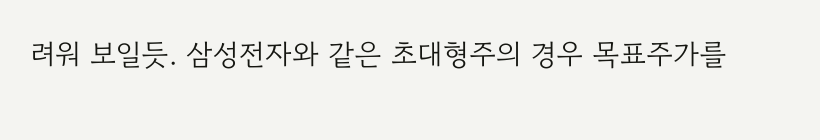려워 보일듯. 삼성전자와 같은 초대형주의 경우 목표주가를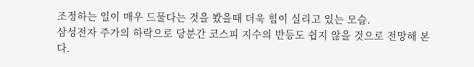조정하는 일이 매우 드물다는 것을 봤을때 더욱 힘이 실리고 있는 모습.
삼성전자 주가의 하락으로 당분간 코스피 지수의 반등도 쉽지 않을 것으로 전망해 본다.